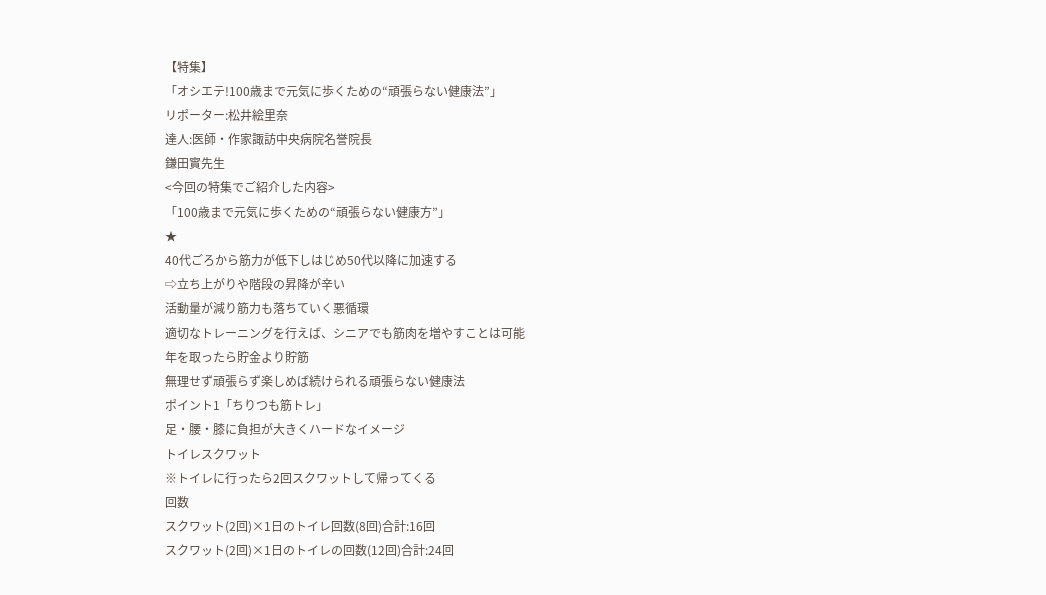【特集】
「オシエテ!100歳まで元気に歩くための“頑張らない健康法”」
リポーター:松井絵里奈
達人:医師・作家諏訪中央病院名誉院長
鎌田實先生
<今回の特集でご紹介した内容>
「100歳まで元気に歩くための“頑張らない健康方”」
★
40代ごろから筋力が低下しはじめ50代以降に加速する
⇨立ち上がりや階段の昇降が辛い
活動量が減り筋力も落ちていく悪循環
適切なトレーニングを行えば、シニアでも筋肉を増やすことは可能
年を取ったら貯金より貯筋
無理せず頑張らず楽しめば続けられる頑張らない健康法
ポイント1「ちりつも筋トレ」
足・腰・膝に負担が大きくハードなイメージ
トイレスクワット
※トイレに行ったら2回スクワットして帰ってくる
回数
スクワット(2回)×1日のトイレ回数(8回)合計:16回
スクワット(2回)×1日のトイレの回数(12回)合計:24回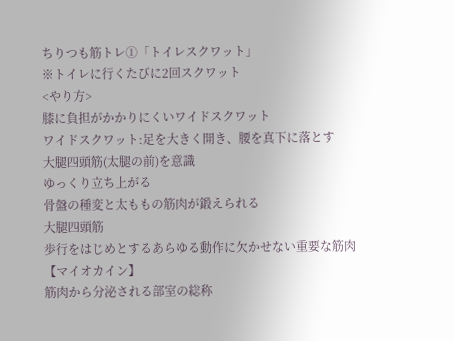ちりつも筋トレ①「トイレスクワット」
※トイレに行くたびに2回スクワット
<やり方>
膝に負担がかかりにくいワイドスクワット
ワイドスクワット:足を大きく開き、腰を真下に落とす
大腿四頭筋(太腿の前)を意識
ゆっくり立ち上がる
骨盤の種変と太ももの筋肉が鍛えられる
大腿四頭筋
歩行をはじめとするあらゆる動作に欠かせない重要な筋肉
【マイオカイン】
筋肉から分泌される部室の総称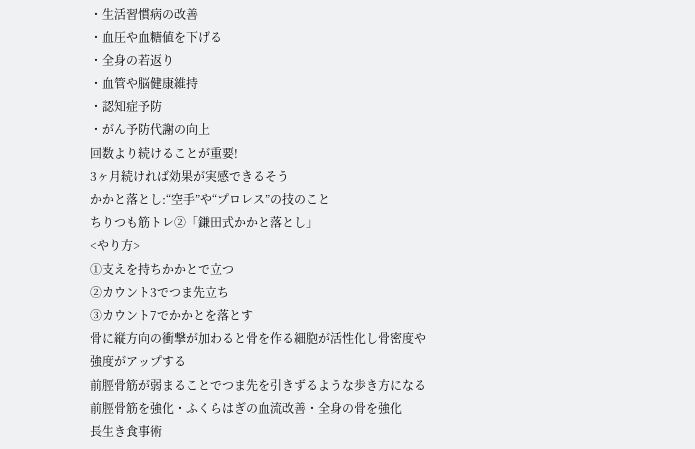・生活習慣病の改善
・血圧や血糖値を下げる
・全身の若返り
・血管や脳健康維持
・認知症予防
・がん予防代謝の向上
回数より続けることが重要!
3ヶ月続ければ効果が実感できるそう
かかと落とし:“空手”や“プロレス”の技のこと
ちりつも筋トレ②「鎌田式かかと落とし」
<やり方>
①支えを持ちかかとで立つ
②カウント3でつま先立ち
③カウント7でかかとを落とす
骨に縦方向の衝撃が加わると骨を作る細胞が活性化し骨密度や強度がアップする
前脛骨筋が弱まることでつま先を引きずるような歩き方になる
前脛骨筋を強化・ふくらはぎの血流改善・全身の骨を強化
長生き食事術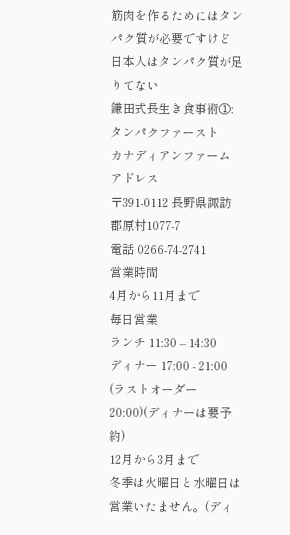筋肉を作るためにはタンパク質が必要ですけど
日本人はタンパク質が足りてない
鎌田式長生き食事術①:タンパクファースト
カナディアンファーム
アドレス
〒391-0112 長野県諏訪郡原村1077-7
電話 0266-74-2741
営業時間
4月から11月まで
毎日営業
ランチ 11:30 – 14:30
ディナー 17:00 - 21:00
(ラストオーダー 20:00)(ディナーは要予約)
12月から3月まで
冬季は火曜日と水曜日は営業いたません。(ディ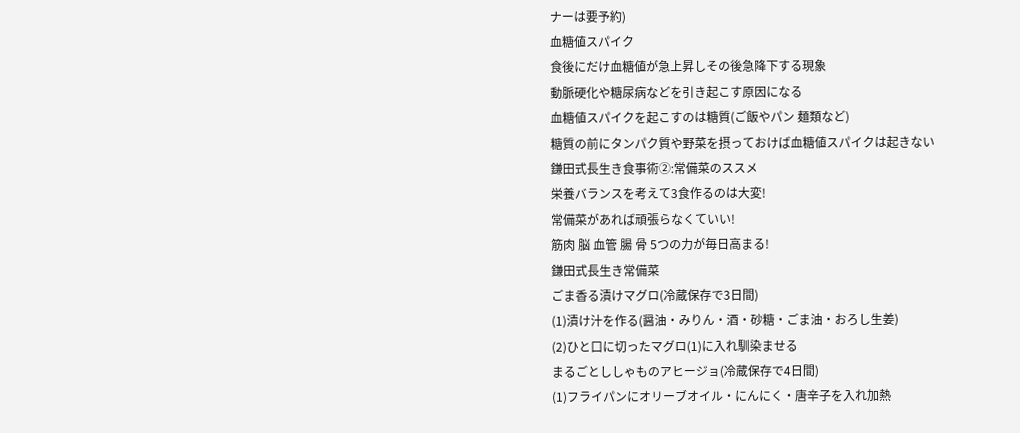ナーは要予約)
血糖値スパイク
食後にだけ血糖値が急上昇しその後急降下する現象
動脈硬化や糖尿病などを引き起こす原因になる
血糖値スパイクを起こすのは糖質(ご飯やパン 麺類など)
糖質の前にタンパク質や野菜を摂っておけば血糖値スパイクは起きない
鎌田式長生き食事術②:常備菜のススメ
栄養バランスを考えて3食作るのは大変!
常備菜があれば頑張らなくていい!
筋肉 脳 血管 腸 骨 5つの力が毎日高まる!
鎌田式長生き常備菜
ごま香る漬けマグロ(冷蔵保存で3日間)
(1)漬け汁を作る(醤油・みりん・酒・砂糖・ごま油・おろし生姜)
(2)ひと口に切ったマグロ(1)に入れ馴染ませる
まるごとししゃものアヒージョ(冷蔵保存で4日間)
(1)フライパンにオリーブオイル・にんにく・唐辛子を入れ加熱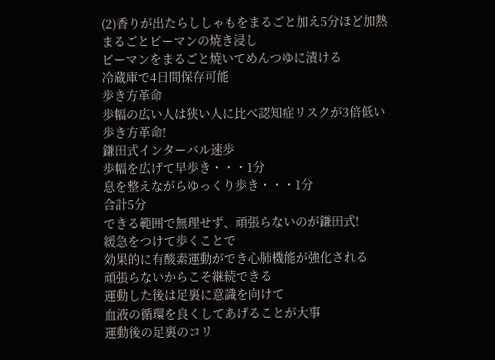(2)香りが出たらししゃもをまるごと加え5分ほど加熱
まるごとピーマンの焼き浸し
ピーマンをまるごと焼いてめんつゆに漬ける
冷蔵庫で4日間保存可能
歩き方革命
歩幅の広い人は狭い人に比べ認知症リスクが3倍低い
歩き方革命!
鎌田式インターバル速歩
歩幅を広げて早歩き・・・1分
息を整えながらゆっくり歩き・・・1分
合計5分
できる範囲で無理せず、頑張らないのが鎌田式!
緩急をつけて歩くことで
効果的に有酸素運動ができ心肺機能が強化される
頑張らないからこそ継続できる
運動した後は足裏に意識を向けて
血液の循環を良くしてあげることが大事
運動後の足裏のコリ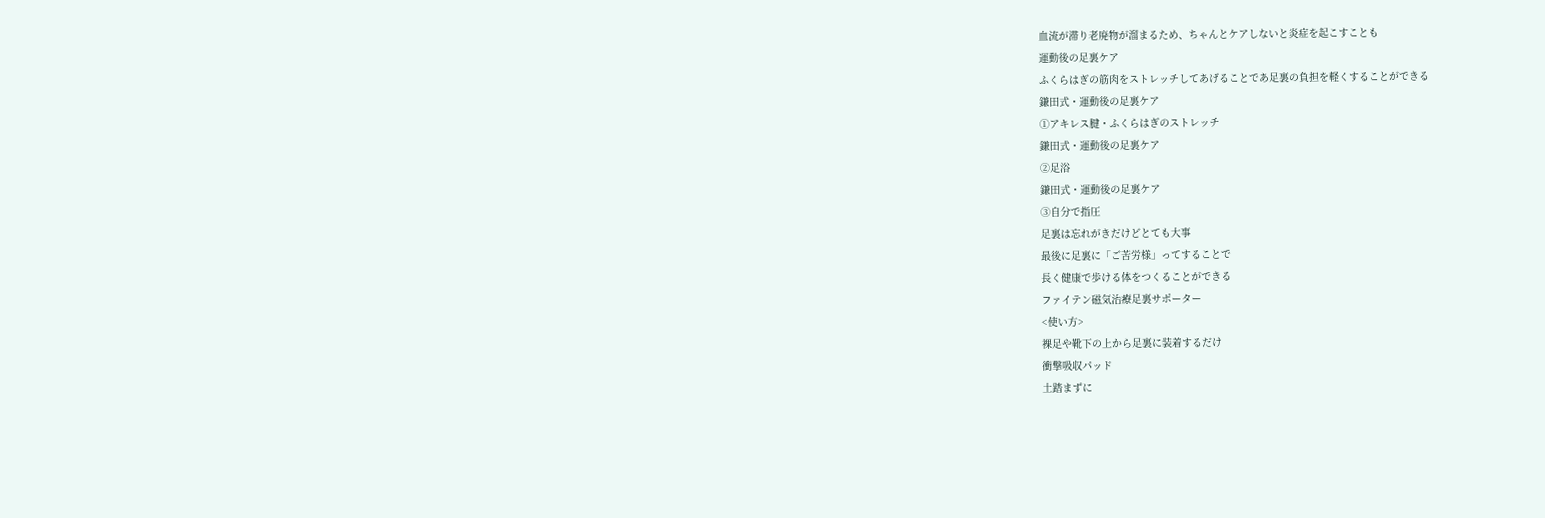血流が滞り老廃物が溜まるため、ちゃんとケアしないと炎症を起こすことも
運動後の足裏ケア
ふくらはぎの筋肉をストレッチしてあげることであ足裏の負担を軽くすることができる
鎌田式・運動後の足裏ケア
①アキレス腱・ふくらはぎのストレッチ
鎌田式・運動後の足裏ケア
②足浴
鎌田式・運動後の足裏ケア
③自分で指圧
足裏は忘れがきだけどとても大事
最後に足裏に「ご苦労様」ってすることで
長く健康で歩ける体をつくることができる
ファイテン磁気治療足裏サポーター
<使い方>
裸足や靴下の上から足裏に装着するだけ
衝撃吸収パッド
土踏まずに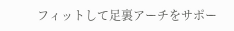フィットして足裏アーチをサポー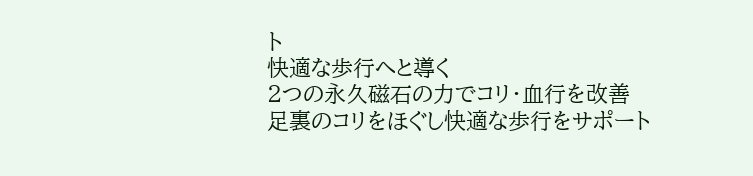ト
快適な歩行へと導く
2つの永久磁石の力でコリ・血行を改善
足裏のコリをほぐし快適な歩行をサポート